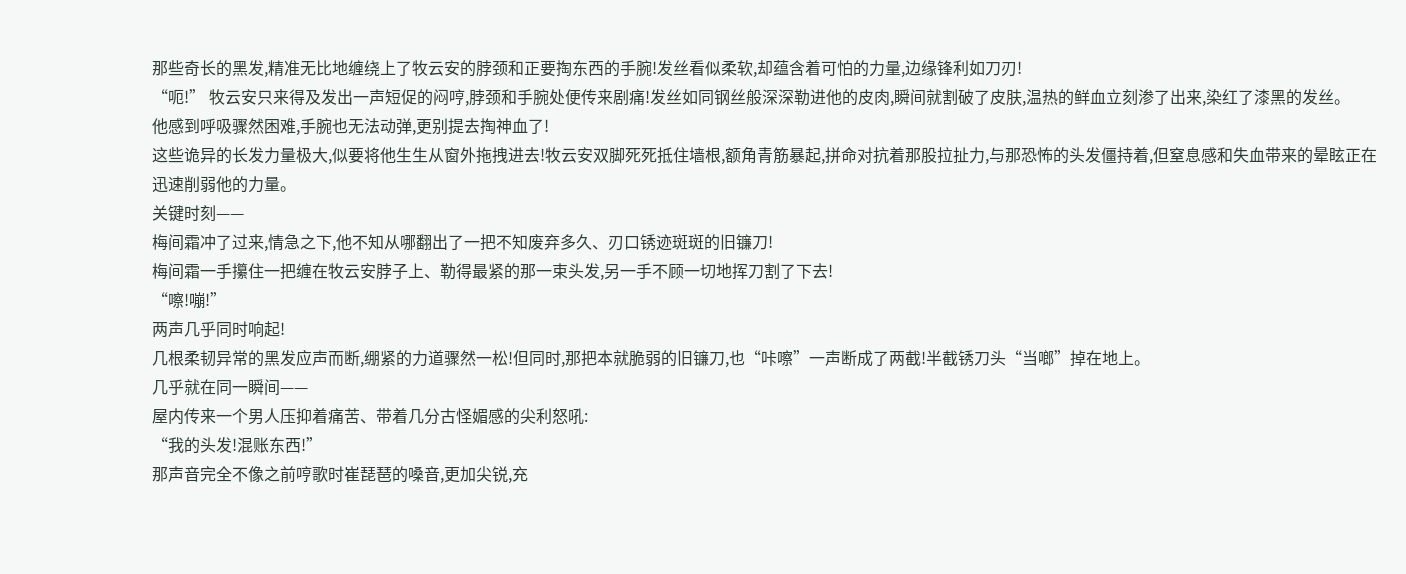那些奇长的黑发,精准无比地缠绕上了牧云安的脖颈和正要掏东西的手腕!发丝看似柔软,却蕴含着可怕的力量,边缘锋利如刀刃!
“呃!” 牧云安只来得及发出一声短促的闷哼,脖颈和手腕处便传来剧痛!发丝如同钢丝般深深勒进他的皮肉,瞬间就割破了皮肤,温热的鲜血立刻渗了出来,染红了漆黑的发丝。
他感到呼吸骤然困难,手腕也无法动弹,更别提去掏神血了!
这些诡异的长发力量极大,似要将他生生从窗外拖拽进去!牧云安双脚死死抵住墙根,额角青筋暴起,拼命对抗着那股拉扯力,与那恐怖的头发僵持着,但窒息感和失血带来的晕眩正在迅速削弱他的力量。
关键时刻——
梅间霜冲了过来,情急之下,他不知从哪翻出了一把不知废弃多久、刃口锈迹斑斑的旧镰刀!
梅间霜一手攥住一把缠在牧云安脖子上、勒得最紧的那一束头发,另一手不顾一切地挥刀割了下去!
“嚓!嘣!”
两声几乎同时响起!
几根柔韧异常的黑发应声而断,绷紧的力道骤然一松!但同时,那把本就脆弱的旧镰刀,也“咔嚓”一声断成了两截!半截锈刀头“当啷”掉在地上。
几乎就在同一瞬间——
屋内传来一个男人压抑着痛苦、带着几分古怪媚感的尖利怒吼:
“我的头发!混账东西!”
那声音完全不像之前哼歌时崔琵琶的嗓音,更加尖锐,充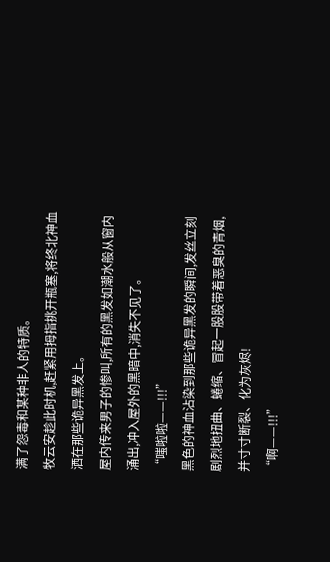满了怨毒和某种非人的特质。
牧云安趁此时机,赶紧用拇指挑开瓶塞,将终北神血洒在那些诡异黑发上。
屋内传来男子的惨叫,所有的黑发如潮水般从窗内涌出,冲入屋外的黑暗中,消失不见了。
“嗤啦啦——!!!”
黑色的神血沾染到那些诡异黑发的瞬间,发丝立刻剧烈地扭曲、蜷缩、冒起一股股带着恶臭的青烟,并寸寸断裂、化为灰烬!
“啊——!!!”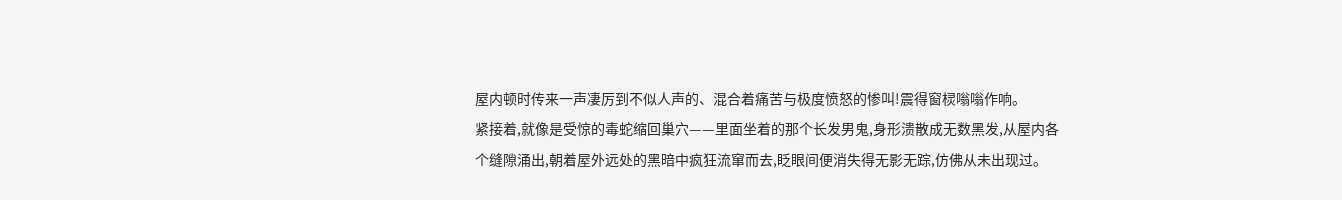屋内顿时传来一声凄厉到不似人声的、混合着痛苦与极度愤怒的惨叫!震得窗棂嗡嗡作响。
紧接着,就像是受惊的毒蛇缩回巢穴——里面坐着的那个长发男鬼,身形溃散成无数黑发,从屋内各个缝隙涌出,朝着屋外远处的黑暗中疯狂流窜而去,眨眼间便消失得无影无踪,仿佛从未出现过。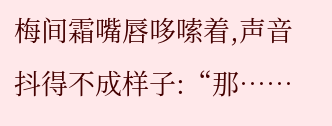梅间霜嘴唇哆嗦着,声音抖得不成样子:“那……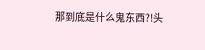那到底是什么鬼东西?!头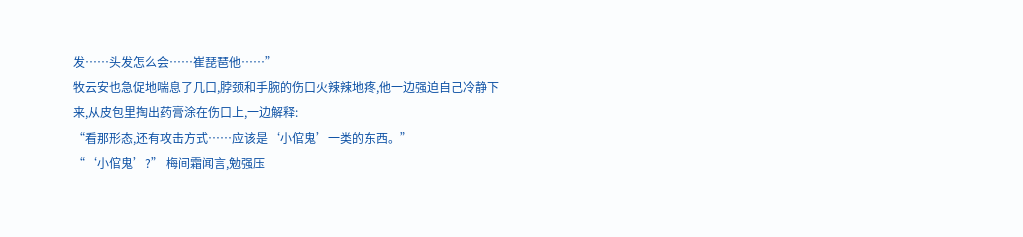发……头发怎么会……崔琵琶他……”
牧云安也急促地喘息了几口,脖颈和手腕的伤口火辣辣地疼,他一边强迫自己冷静下来,从皮包里掏出药膏涂在伤口上,一边解释:
“看那形态,还有攻击方式……应该是‘小倌鬼’一类的东西。”
“‘小倌鬼’?” 梅间霜闻言,勉强压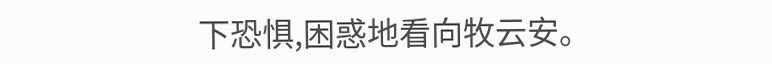下恐惧,困惑地看向牧云安。